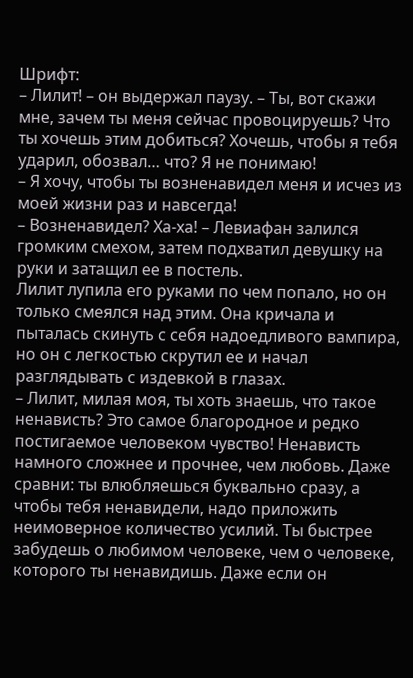Шрифт:
– Лилит! – он выдержал паузу. – Ты, вот скажи мне, зачем ты меня сейчас провоцируешь? Что ты хочешь этим добиться? Хочешь, чтобы я тебя ударил, обозвал… что? Я не понимаю!
– Я хочу, чтобы ты возненавидел меня и исчез из моей жизни раз и навсегда!
– Возненавидел? Ха-ха! – Левиафан залился громким смехом, затем подхватил девушку на руки и затащил ее в постель.
Лилит лупила его руками по чем попало, но он только смеялся над этим. Она кричала и пыталась скинуть с себя надоедливого вампира, но он с легкостью скрутил ее и начал разглядывать с издевкой в глазах.
– Лилит, милая моя, ты хоть знаешь, что такое ненависть? Это самое благородное и редко постигаемое человеком чувство! Ненависть намного сложнее и прочнее, чем любовь. Даже сравни: ты влюбляешься буквально сразу, а чтобы тебя ненавидели, надо приложить неимоверное количество усилий. Ты быстрее забудешь о любимом человеке, чем о человеке, которого ты ненавидишь. Даже если он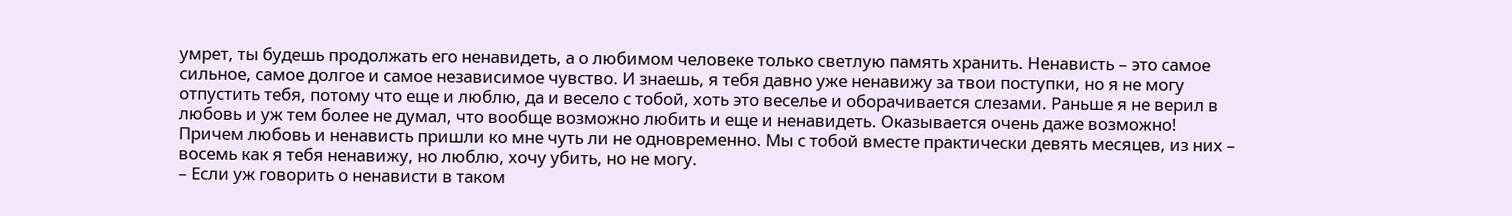умрет, ты будешь продолжать его ненавидеть, а о любимом человеке только светлую память хранить. Ненависть – это самое сильное, самое долгое и самое независимое чувство. И знаешь, я тебя давно уже ненавижу за твои поступки, но я не могу отпустить тебя, потому что еще и люблю, да и весело с тобой, хоть это веселье и оборачивается слезами. Раньше я не верил в любовь и уж тем более не думал, что вообще возможно любить и еще и ненавидеть. Оказывается очень даже возможно! Причем любовь и ненависть пришли ко мне чуть ли не одновременно. Мы с тобой вместе практически девять месяцев, из них – восемь как я тебя ненавижу, но люблю, хочу убить, но не могу.
– Если уж говорить о ненависти в таком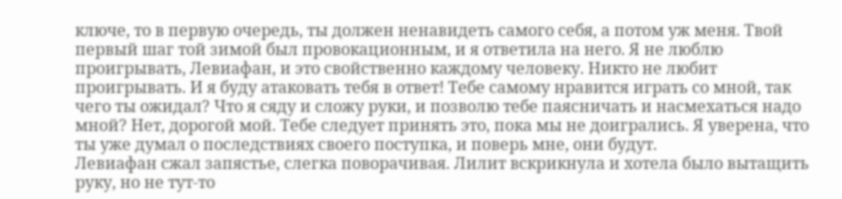ключе, то в первую очередь, ты должен ненавидеть самого себя, а потом уж меня. Твой первый шаг той зимой был провокационным, и я ответила на него. Я не люблю проигрывать, Левиафан, и это свойственно каждому человеку. Никто не любит проигрывать. И я буду атаковать тебя в ответ! Тебе самому нравится играть со мной, так чего ты ожидал? Что я сяду и сложу руки, и позволю тебе паясничать и насмехаться надо мной? Нет, дорогой мой. Тебе следует принять это, пока мы не доигрались. Я уверена, что ты уже думал о последствиях своего поступка, и поверь мне, они будут.
Левиафан сжал запястье, слегка поворачивая. Лилит вскрикнула и хотела было вытащить руку, но не тут-то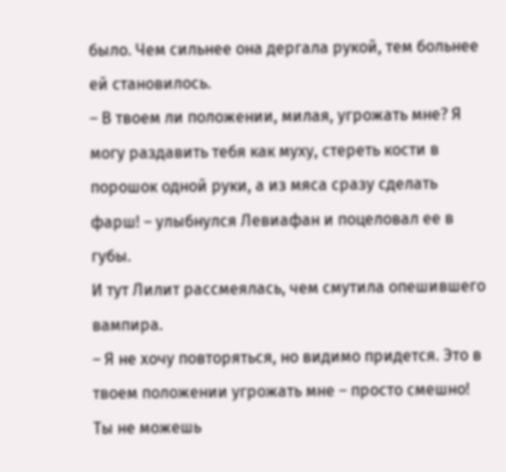было. Чем сильнее она дергала рукой, тем больнее ей становилось.
– В твоем ли положении, милая, угрожать мне? Я могу раздавить тебя как муху, стереть кости в порошок одной руки, а из мяса сразу сделать фарш! – улыбнулся Левиафан и поцеловал ее в губы.
И тут Лилит рассмеялась, чем смутила опешившего вампира.
– Я не хочу повторяться, но видимо придется. Это в твоем положении угрожать мне – просто смешно! Ты не можешь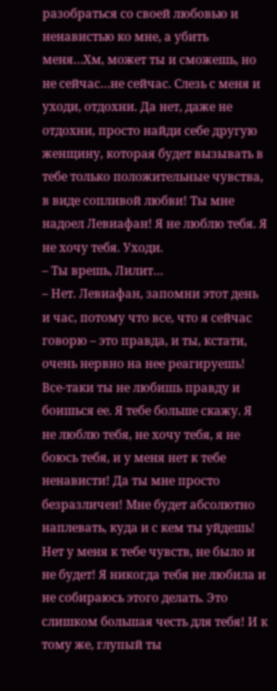разобраться со своей любовью и ненавистью ко мне, а убить меня…Хм, может ты и сможешь, но не сейчас…не сейчас. Слезь с меня и уходи, отдохни. Да нет, даже не отдохни, просто найди себе другую женщину, которая будет вызывать в тебе только положительные чувства, в виде сопливой любви! Ты мне надоел Левиафан! Я не люблю тебя. Я не хочу тебя. Уходи.
– Ты врешь, Лилит…
– Нет. Левиафан, запомни этот день и час, потому что все, что я сейчас говорю – это правда, и ты, кстати, очень нервно на нее реагируешь! Все-таки ты не любишь правду и боишься ее. Я тебе больше скажу. Я не люблю тебя, не хочу тебя, я не боюсь тебя, и у меня нет к тебе ненависти! Да ты мне просто безразличен! Мне будет абсолютно наплевать, куда и с кем ты уйдешь! Нет у меня к тебе чувств, не было и не будет! Я никогда тебя не любила и не собираюсь этого делать. Это слишком большая честь для тебя! И к тому же, глупый ты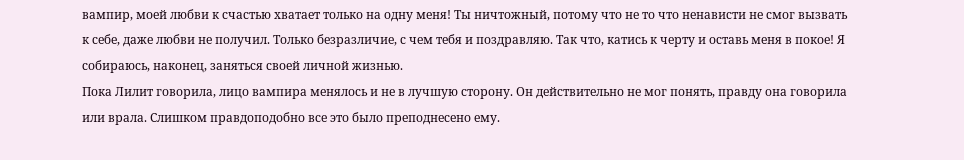вампир, моей любви к счастью хватает только на одну меня! Ты ничтожный, потому что не то что ненависти не смог вызвать к себе, даже любви не получил. Только безразличие, с чем тебя и поздравляю. Так что, катись к черту и оставь меня в покое! Я собираюсь, наконец, заняться своей личной жизнью.
Пока Лилит говорила, лицо вампира менялось и не в лучшую сторону. Он действительно не мог понять, правду она говорила или врала. Слишком правдоподобно все это было преподнесено ему.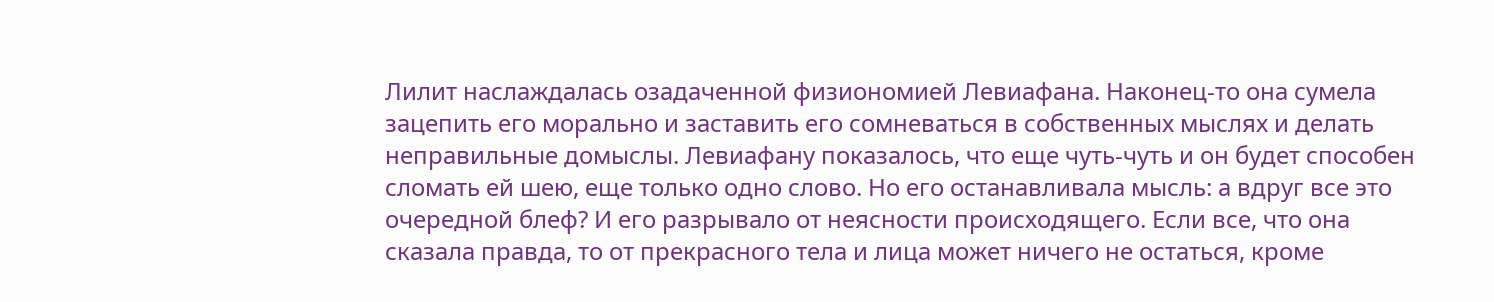Лилит наслаждалась озадаченной физиономией Левиафана. Наконец-то она сумела зацепить его морально и заставить его сомневаться в собственных мыслях и делать неправильные домыслы. Левиафану показалось, что еще чуть-чуть и он будет способен сломать ей шею, еще только одно слово. Но его останавливала мысль: а вдруг все это очередной блеф? И его разрывало от неясности происходящего. Если все, что она сказала правда, то от прекрасного тела и лица может ничего не остаться, кроме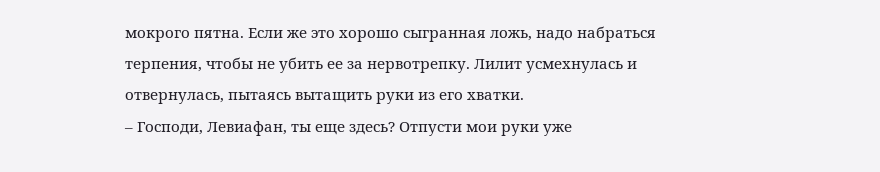мокрого пятна. Если же это хорошо сыгранная ложь, надо набраться терпения, чтобы не убить ее за нервотрепку. Лилит усмехнулась и отвернулась, пытаясь вытащить руки из его хватки.
– Господи, Левиафан, ты еще здесь? Отпусти мои руки уже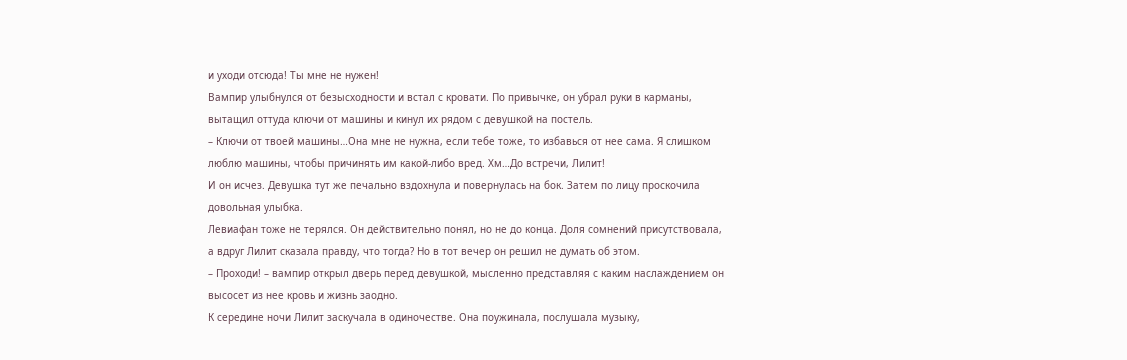и уходи отсюда! Ты мне не нужен!
Вампир улыбнулся от безысходности и встал с кровати. По привычке, он убрал руки в карманы, вытащил оттуда ключи от машины и кинул их рядом с девушкой на постель.
– Ключи от твоей машины…Она мне не нужна, если тебе тоже, то избавься от нее сама. Я слишком люблю машины, чтобы причинять им какой-либо вред. Хм…До встречи, Лилит!
И он исчез. Девушка тут же печально вздохнула и повернулась на бок. Затем по лицу проскочила довольная улыбка.
Левиафан тоже не терялся. Он действительно понял, но не до конца. Доля сомнений присутствовала, а вдруг Лилит сказала правду, что тогда? Но в тот вечер он решил не думать об этом.
– Проходи! – вампир открыл дверь перед девушкой, мысленно представляя с каким наслаждением он высосет из нее кровь и жизнь заодно.
К середине ночи Лилит заскучала в одиночестве. Она поужинала, послушала музыку,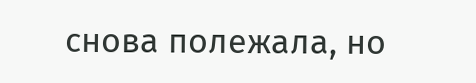снова полежала, но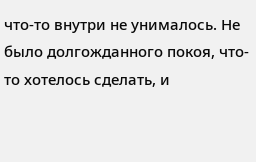что-то внутри не унималось. Не было долгожданного покоя, что-то хотелось сделать, и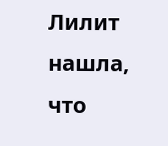Лилит нашла, что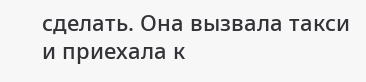сделать. Она вызвала такси и приехала к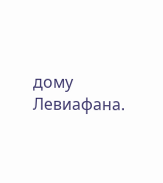дому Левиафана.